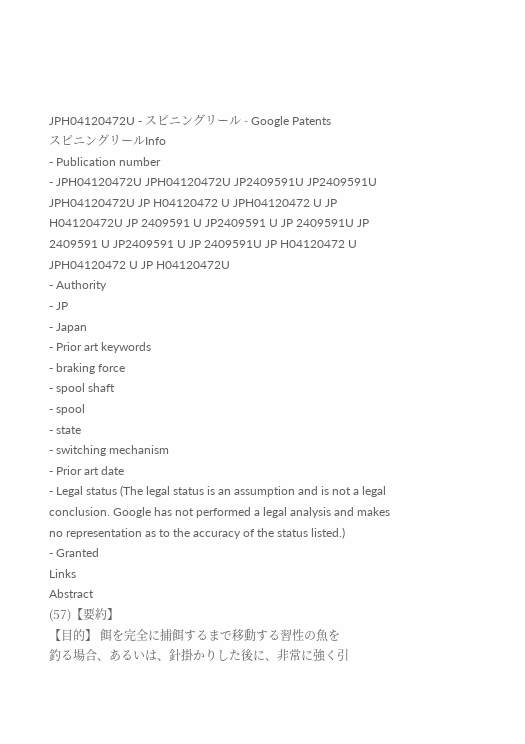JPH04120472U - スピニングリール - Google Patents
スピニングリールInfo
- Publication number
- JPH04120472U JPH04120472U JP2409591U JP2409591U JPH04120472U JP H04120472 U JPH04120472 U JP H04120472U JP 2409591 U JP2409591 U JP 2409591U JP 2409591 U JP2409591 U JP 2409591U JP H04120472 U JPH04120472 U JP H04120472U
- Authority
- JP
- Japan
- Prior art keywords
- braking force
- spool shaft
- spool
- state
- switching mechanism
- Prior art date
- Legal status (The legal status is an assumption and is not a legal conclusion. Google has not performed a legal analysis and makes no representation as to the accuracy of the status listed.)
- Granted
Links
Abstract
(57)【要約】
【目的】 餌を完全に捕餌するまで移動する習性の魚を
釣る場合、あるいは、針掛かりした後に、非常に強く引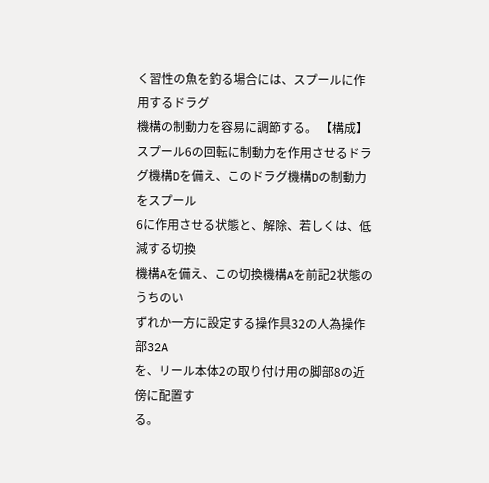く習性の魚を釣る場合には、スプールに作用するドラグ
機構の制動力を容易に調節する。 【構成】 スプール6の回転に制動力を作用させるドラ
グ機構Dを備え、このドラグ機構Dの制動力をスプール
6に作用させる状態と、解除、若しくは、低減する切換
機構Aを備え、この切換機構Aを前記2状態のうちのい
ずれか一方に設定する操作具32の人為操作部32A
を、リール本体2の取り付け用の脚部8の近傍に配置す
る。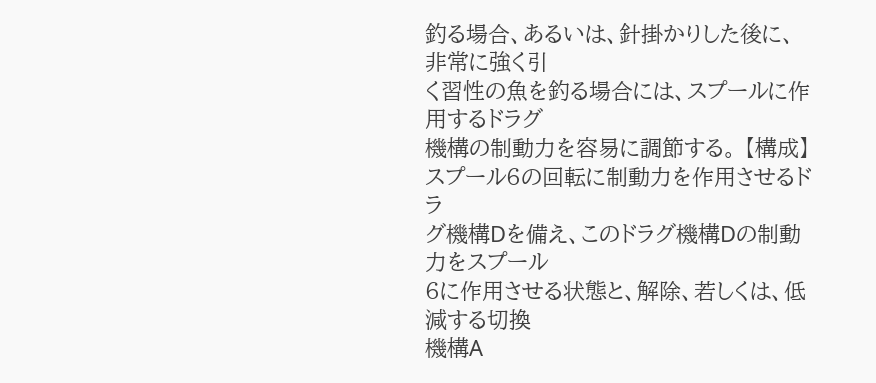釣る場合、あるいは、針掛かりした後に、非常に強く引
く習性の魚を釣る場合には、スプールに作用するドラグ
機構の制動力を容易に調節する。 【構成】 スプール6の回転に制動力を作用させるドラ
グ機構Dを備え、このドラグ機構Dの制動力をスプール
6に作用させる状態と、解除、若しくは、低減する切換
機構A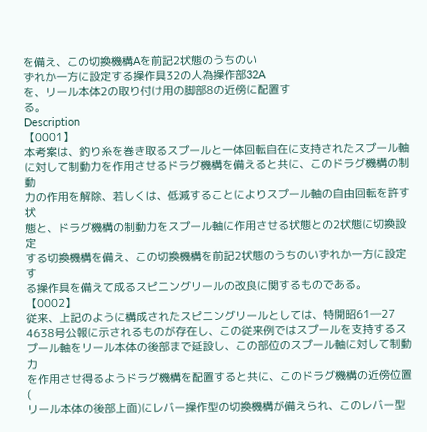を備え、この切換機構Aを前記2状態のうちのい
ずれか一方に設定する操作具32の人為操作部32A
を、リール本体2の取り付け用の脚部8の近傍に配置す
る。
Description
【0001】
本考案は、釣り糸を巻き取るスプールと一体回転自在に支持されたスプール軸
に対して制動力を作用させるドラグ機構を備えると共に、このドラグ機構の制動
力の作用を解除、若しくは、低減することによりスプール軸の自由回転を許す状
態と、ドラグ機構の制動力をスプール軸に作用させる状態との2状態に切換設定
する切換機構を備え、この切換機構を前記2状態のうちのいずれか一方に設定す
る操作具を備えて成るスピニングリールの改良に関するものである。
【0002】
従来、上記のように構成されたスピニングリールとしては、特開昭61―27
4638号公報に示されるものが存在し、この従来例ではスプールを支持するス
プール軸をリール本体の後部まで延設し、この部位のスプール軸に対して制動力
を作用させ得るようドラグ機構を配置すると共に、このドラグ機構の近傍位置(
リール本体の後部上面)にレバー操作型の切換機構が備えられ、このレバー型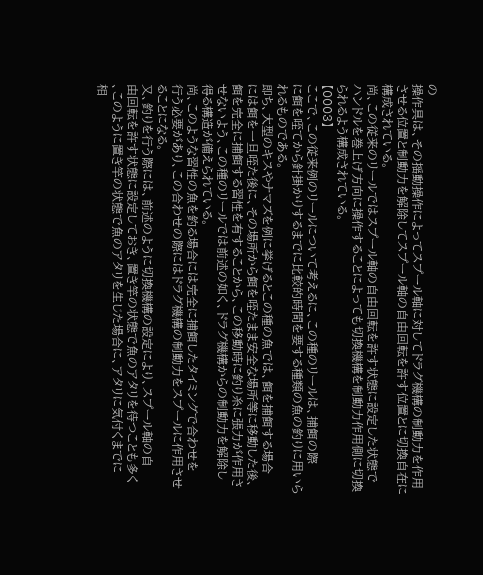の
操作具は、その揺動操作によってスプール軸に対してドラグ機構の制動力を作用
させる位置と制動力を解除してスプール軸の自由回転を許す位置とに切換自在に
構成されている。
尚、この従来のリールではスプール軸の自由回転を許す状態に設定した状態で
ハンドルを巻上げ方向に操作することによっても切換機構を制動力作用側に切換
られるよう構成されている。
【0003】
ここで、この従来例のリールについて考えるに、この種のリールは、捕餌の際
に餌を咥てから針掛かりするまでに比較的時間を要する種類の魚の釣りに用いら
れるものである。
即ち、大型のキスやナマズを例に挙げるとこの種の魚では、餌を捕餌する場合
には餌を一旦咥た後に、その場所から餌を咥たまま安全な場所等に移動した後、
餌を完全に捕餌する習性を有することから、この移動時に釣り糸に張力が作用さ
せないよう、この種のリールでは前述の如く、ドラグ機構からの制動力を解除し
得る構造が備えられている。
尚、このような習性の魚を釣る場合には完全に捕餌したタイミングで合わせを
行う必要があり、この合わせの際にはドラグ機構の制動力をスプールに作用させ
ることになる。
又、釣りを行う際には、前述のように切換機構の設定により、スプール軸の自
由回転を許す状態に設定しておき、置き竿の状態で魚のアタリを待つことも多く
、このように置き竿の状態で魚のアタリを生じた場合に、アタリに気付くまでに
相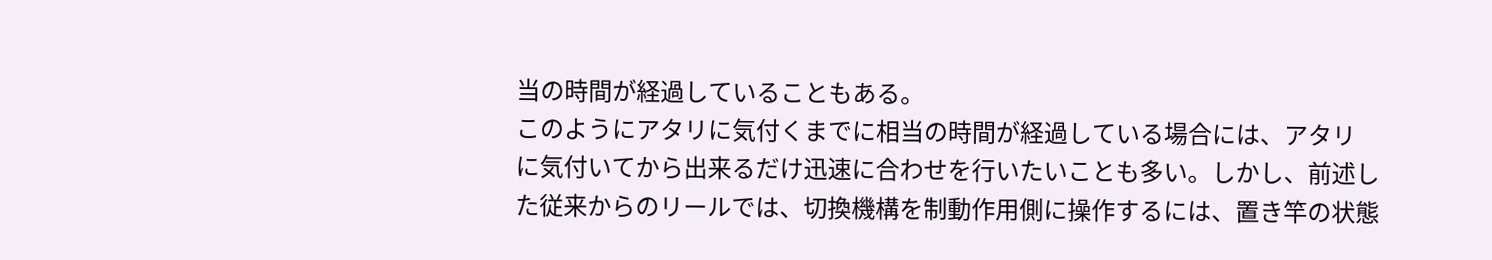当の時間が経過していることもある。
このようにアタリに気付くまでに相当の時間が経過している場合には、アタリ
に気付いてから出来るだけ迅速に合わせを行いたいことも多い。しかし、前述し
た従来からのリールでは、切換機構を制動作用側に操作するには、置き竿の状態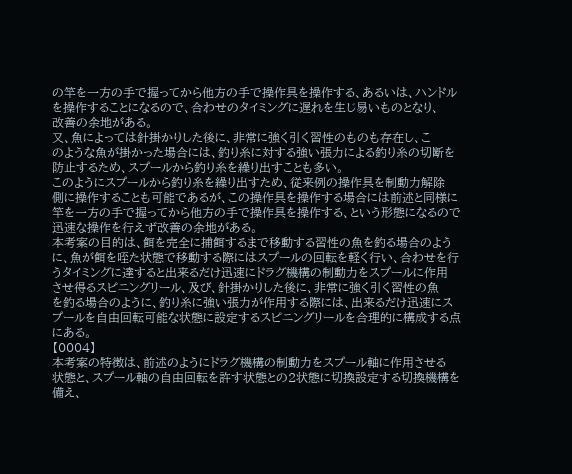の竿を一方の手で握ってから他方の手で操作具を操作する、あるいは、ハンドル
を操作することになるので、合わせのタイミングに遅れを生じ易いものとなり、
改善の余地がある。
又、魚によっては針掛かりした後に、非常に強く引く習性のものも存在し、こ
のような魚が掛かった場合には、釣り糸に対する強い張力による釣り糸の切断を
防止するため、スプールから釣り糸を繰り出すことも多い。
このようにスプールから釣り糸を繰り出すため、従来例の操作具を制動力解除
側に操作することも可能であるが、この操作具を操作する場合には前述と同様に
竿を一方の手で握ってから他方の手で操作具を操作する、という形態になるので
迅速な操作を行えず改善の余地がある。
本考案の目的は、餌を完全に捕餌するまで移動する習性の魚を釣る場合のよう
に、魚が餌を咥た状態で移動する際にはスプールの回転を軽く行い、合わせを行
うタイミングに達すると出来るだけ迅速にドラグ機構の制動力をスプールに作用
させ得るスピニングリール、及び、針掛かりした後に、非常に強く引く習性の魚
を釣る場合のように、釣り糸に強い張力が作用する際には、出来るだけ迅速にス
プールを自由回転可能な状態に設定するスピニングリールを合理的に構成する点
にある。
【0004】
本考案の特徴は、前述のようにドラグ機構の制動力をスプール軸に作用させる
状態と、スプール軸の自由回転を許す状態との2状態に切換設定する切換機構を
備え、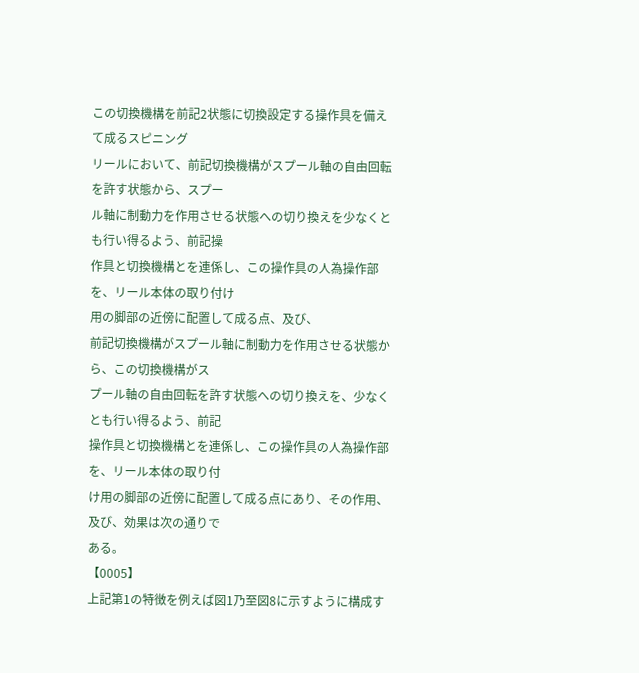この切換機構を前記2状態に切換設定する操作具を備えて成るスピニング
リールにおいて、前記切換機構がスプール軸の自由回転を許す状態から、スプー
ル軸に制動力を作用させる状態への切り換えを少なくとも行い得るよう、前記操
作具と切換機構とを連係し、この操作具の人為操作部を、リール本体の取り付け
用の脚部の近傍に配置して成る点、及び、
前記切換機構がスプール軸に制動力を作用させる状態から、この切換機構がス
プール軸の自由回転を許す状態への切り換えを、少なくとも行い得るよう、前記
操作具と切換機構とを連係し、この操作具の人為操作部を、リール本体の取り付
け用の脚部の近傍に配置して成る点にあり、その作用、及び、効果は次の通りで
ある。
【0005】
上記第1の特徴を例えば図1乃至図8に示すように構成す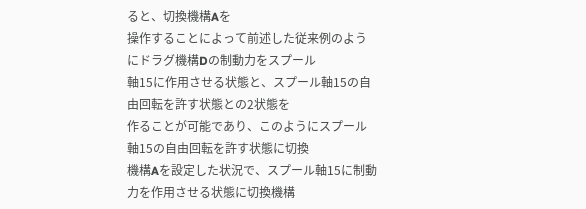ると、切換機構Aを
操作することによって前述した従来例のようにドラグ機構Dの制動力をスプール
軸15に作用させる状態と、スプール軸15の自由回転を許す状態との2状態を
作ることが可能であり、このようにスプール軸15の自由回転を許す状態に切換
機構Aを設定した状況で、スプール軸15に制動力を作用させる状態に切換機構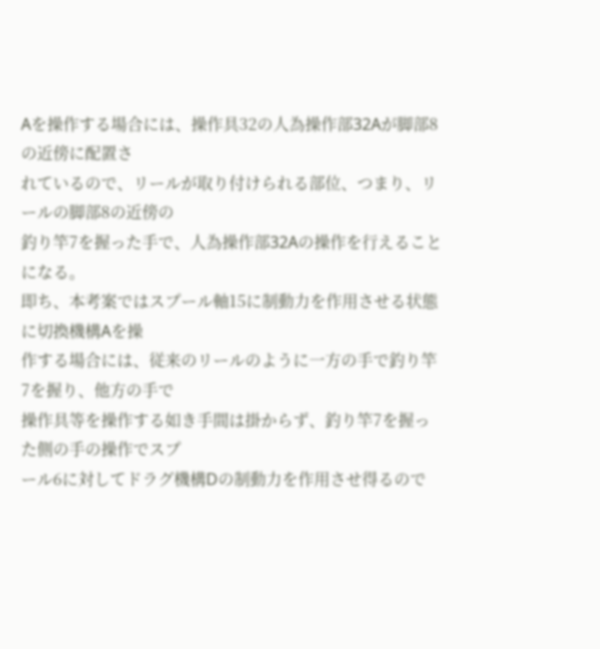Aを操作する場合には、操作具32の人為操作部32Aが脚部8の近傍に配置さ
れているので、リールが取り付けられる部位、つまり、リールの脚部8の近傍の
釣り竿7を握った手で、人為操作部32Aの操作を行えることになる。
即ち、本考案ではスプール軸15に制動力を作用させる状態に切換機構Aを操
作する場合には、従来のリールのように一方の手で釣り竿7を握り、他方の手で
操作具等を操作する如き手間は掛からず、釣り竿7を握った側の手の操作でスプ
ール6に対してドラグ機構Dの制動力を作用させ得るので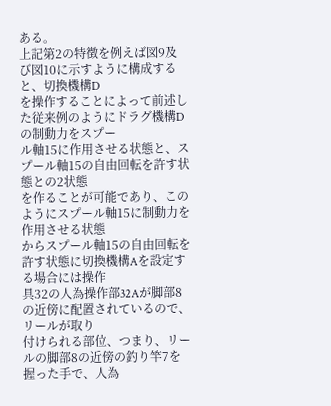ある。
上記第2の特徴を例えば図9及び図10に示すように構成すると、切換機構D
を操作することによって前述した従来例のようにドラグ機構Dの制動力をスプー
ル軸15に作用させる状態と、スプール軸15の自由回転を許す状態との2状態
を作ることが可能であり、このようにスプール軸15に制動力を作用させる状態
からスプール軸15の自由回転を許す状態に切換機構Aを設定する場合には操作
具32の人為操作部32Aが脚部8の近傍に配置されているので、リールが取り
付けられる部位、つまり、リールの脚部8の近傍の釣り竿7を握った手で、人為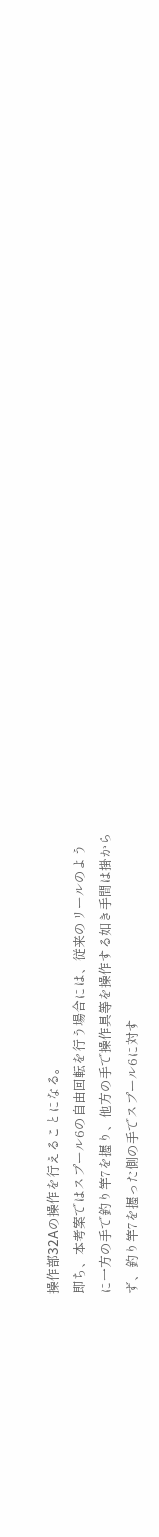操作部32Aの操作を行えることになる。
即ち、本考案ではスプール6の自由回転を行う場合には、従来のリールのよう
に一方の手で釣り竿7を握り、他方の手で操作具等を操作する如き手間は掛から
ず、釣り竿7を握った側の手でスプール6に対す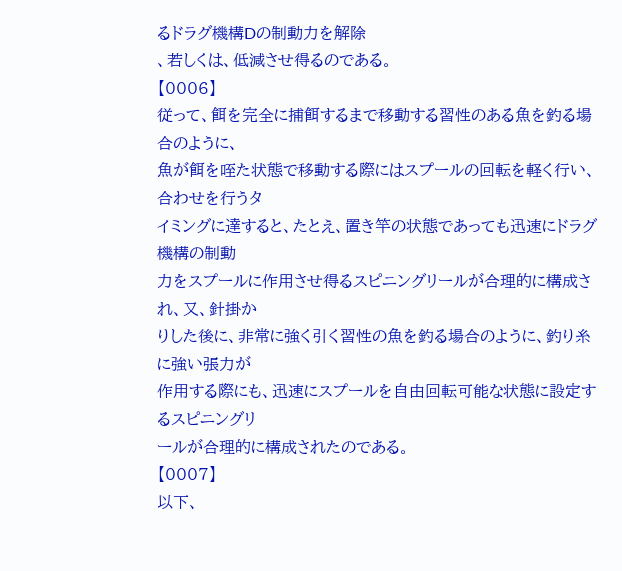るドラグ機構Dの制動力を解除
、若しくは、低減させ得るのである。
【0006】
従って、餌を完全に捕餌するまで移動する習性のある魚を釣る場合のように、
魚が餌を咥た状態で移動する際にはスプールの回転を軽く行い、合わせを行うタ
イミングに達すると、たとえ、置き竿の状態であっても迅速にドラグ機構の制動
力をスプールに作用させ得るスピニングリールが合理的に構成され、又、針掛か
りした後に、非常に強く引く習性の魚を釣る場合のように、釣り糸に強い張力が
作用する際にも、迅速にスプールを自由回転可能な状態に設定するスピニングリ
ールが合理的に構成されたのである。
【0007】
以下、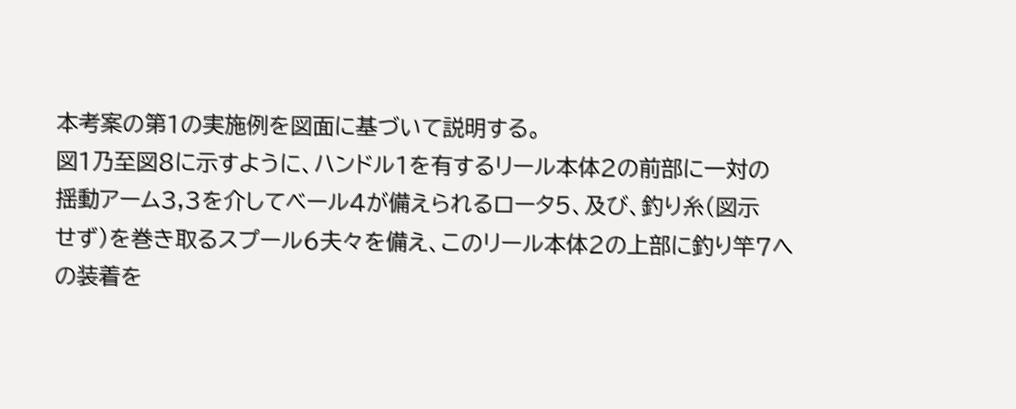本考案の第1の実施例を図面に基づいて説明する。
図1乃至図8に示すように、ハンドル1を有するリール本体2の前部に一対の
揺動アーム3,3を介してベール4が備えられるロータ5、及び、釣り糸(図示
せず)を巻き取るスプール6夫々を備え、このリール本体2の上部に釣り竿7へ
の装着を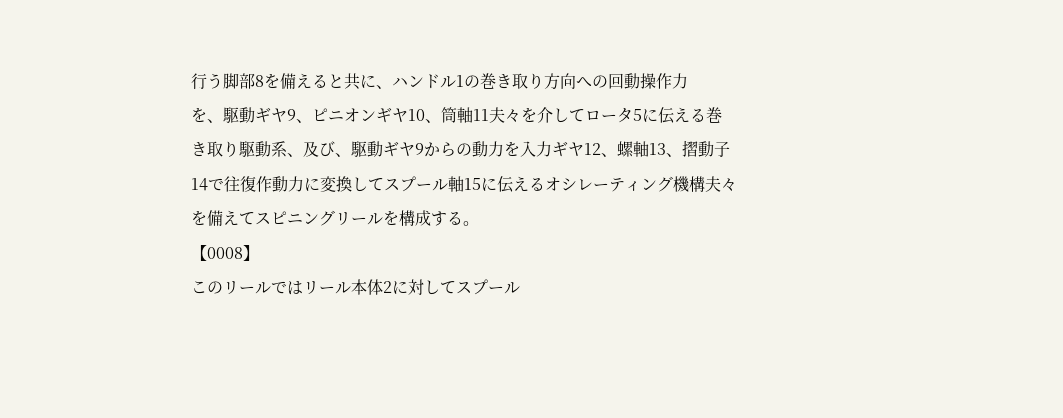行う脚部8を備えると共に、ハンドル1の巻き取り方向への回動操作力
を、駆動ギヤ9、ピニオンギヤ10、筒軸11夫々を介してロータ5に伝える巻
き取り駆動系、及び、駆動ギヤ9からの動力を入力ギヤ12、螺軸13、摺動子
14で往復作動力に変換してスプール軸15に伝えるオシレーティング機構夫々
を備えてスピニングリールを構成する。
【0008】
このリールではリール本体2に対してスプール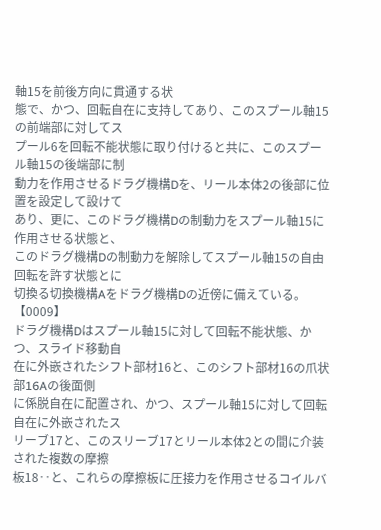軸15を前後方向に貫通する状
態で、かつ、回転自在に支持してあり、このスプール軸15の前端部に対してス
プール6を回転不能状態に取り付けると共に、このスプール軸15の後端部に制
動力を作用させるドラグ機構Dを、リール本体2の後部に位置を設定して設けて
あり、更に、このドラグ機構Dの制動力をスプール軸15に作用させる状態と、
このドラグ機構Dの制動力を解除してスプール軸15の自由回転を許す状態とに
切換る切換機構Aをドラグ機構Dの近傍に備えている。
【0009】
ドラグ機構Dはスプール軸15に対して回転不能状態、かつ、スライド移動自
在に外嵌されたシフト部材16と、このシフト部材16の爪状部16Aの後面側
に係脱自在に配置され、かつ、スプール軸15に対して回転自在に外嵌されたス
リーブ17と、このスリーブ17とリール本体2との間に介装された複数の摩擦
板18‥と、これらの摩擦板に圧接力を作用させるコイルバ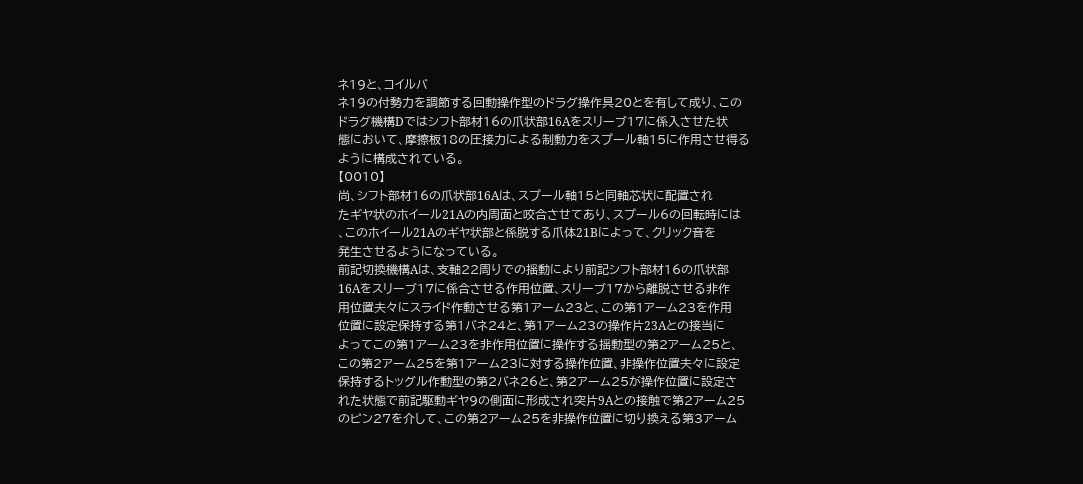ネ19と、コイルバ
ネ19の付勢力を調節する回動操作型のドラグ操作具20とを有して成り、この
ドラグ機構Dではシフト部材16の爪状部16Aをスリーブ17に係入させた状
態において、摩擦板18の圧接力による制動力をスプール軸15に作用させ得る
ように構成されている。
【0010】
尚、シフト部材16の爪状部16Aは、スプール軸15と同軸芯状に配置され
たギヤ状のホイール21Aの内周面と咬合させてあり、スプール6の回転時には
、このホイール21Aのギヤ状部と係脱する爪体21Bによって、クリック音を
発生させるようになっている。
前記切換機構Aは、支軸22周りでの揺動により前記シフト部材16の爪状部
16Aをスリーブ17に係合させる作用位置、スリーブ17から離脱させる非作
用位置夫々にスライド作動させる第1アーム23と、この第1アーム23を作用
位置に設定保持する第1バネ24と、第1アーム23の操作片23Aとの接当に
よってこの第1アーム23を非作用位置に操作する揺動型の第2アーム25と、
この第2アーム25を第1アーム23に対する操作位置、非操作位置夫々に設定
保持するトッグル作動型の第2バネ26と、第2アーム25が操作位置に設定さ
れた状態で前記駆動ギヤ9の側面に形成され突片9Aとの接触で第2アーム25
のピン27を介して、この第2アーム25を非操作位置に切り換える第3アーム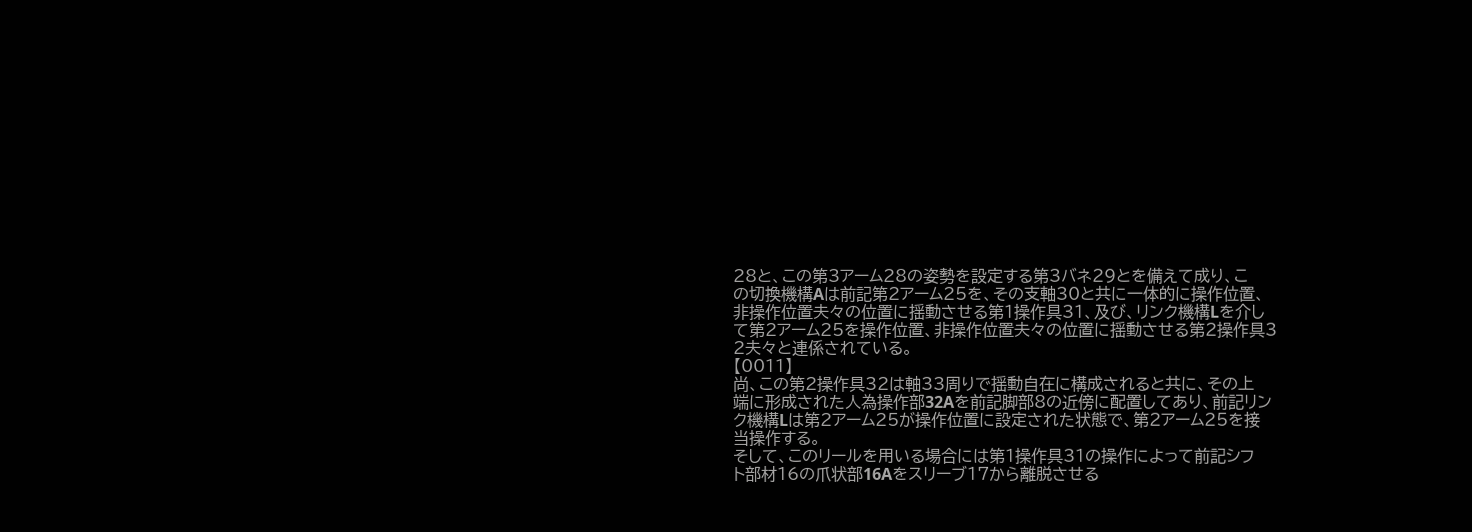28と、この第3アーム28の姿勢を設定する第3バネ29とを備えて成り、こ
の切換機構Aは前記第2アーム25を、その支軸30と共に一体的に操作位置、
非操作位置夫々の位置に揺動させる第1操作具31、及び、リンク機構Lを介し
て第2アーム25を操作位置、非操作位置夫々の位置に揺動させる第2操作具3
2夫々と連係されている。
【0011】
尚、この第2操作具32は軸33周りで揺動自在に構成されると共に、その上
端に形成された人為操作部32Aを前記脚部8の近傍に配置してあり、前記リン
ク機構Lは第2アーム25が操作位置に設定された状態で、第2アーム25を接
当操作する。
そして、このリールを用いる場合には第1操作具31の操作によって前記シフ
ト部材16の爪状部16Aをスリーブ17から離脱させる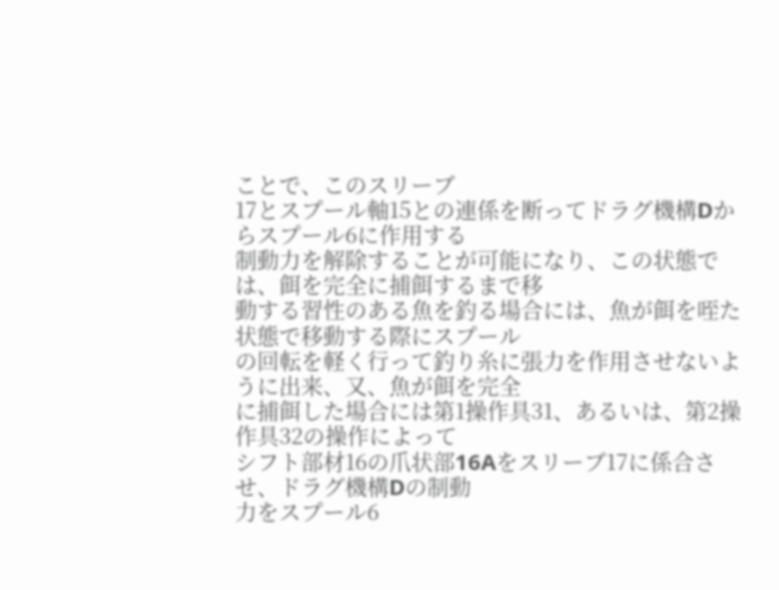ことで、このスリーブ
17とスプール軸15との連係を断ってドラグ機構Dからスプール6に作用する
制動力を解除することが可能になり、この状態では、餌を完全に捕餌するまで移
動する習性のある魚を釣る場合には、魚が餌を咥た状態で移動する際にスプール
の回転を軽く行って釣り糸に張力を作用させないように出来、又、魚が餌を完全
に捕餌した場合には第1操作具31、あるいは、第2操作具32の操作によって
シフト部材16の爪状部16Aをスリーブ17に係合させ、ドラグ機構Dの制動
力をスプール6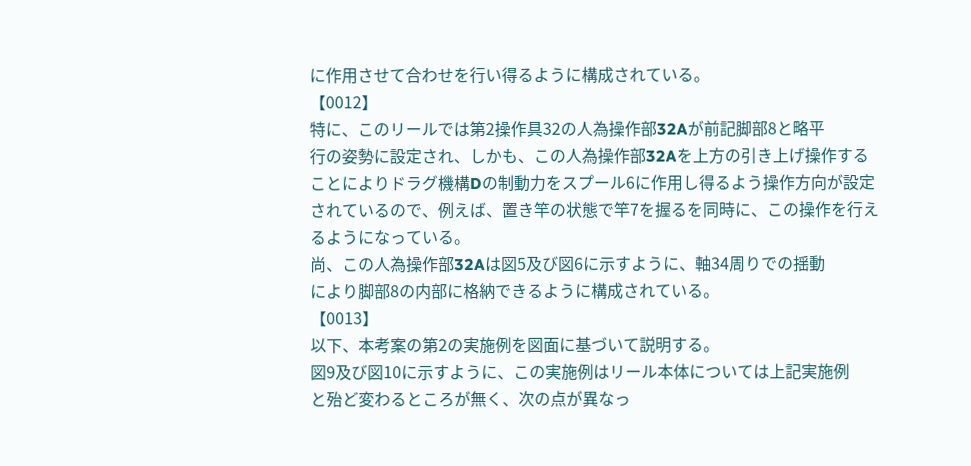に作用させて合わせを行い得るように構成されている。
【0012】
特に、このリールでは第2操作具32の人為操作部32Aが前記脚部8と略平
行の姿勢に設定され、しかも、この人為操作部32Aを上方の引き上げ操作する
ことによりドラグ機構Dの制動力をスプール6に作用し得るよう操作方向が設定
されているので、例えば、置き竿の状態で竿7を握るを同時に、この操作を行え
るようになっている。
尚、この人為操作部32Aは図5及び図6に示すように、軸34周りでの揺動
により脚部8の内部に格納できるように構成されている。
【0013】
以下、本考案の第2の実施例を図面に基づいて説明する。
図9及び図10に示すように、この実施例はリール本体については上記実施例
と殆ど変わるところが無く、次の点が異なっ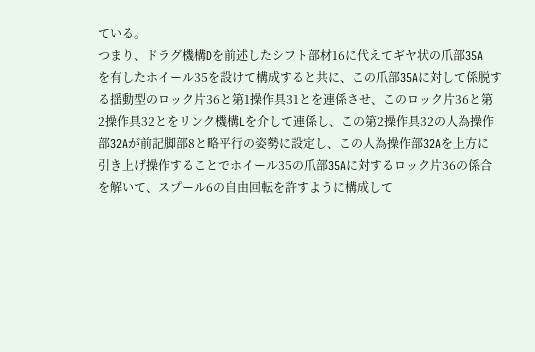ている。
つまり、ドラグ機構Dを前述したシフト部材16に代えてギヤ状の爪部35A
を有したホイール35を設けて構成すると共に、この爪部35Aに対して係脱す
る揺動型のロック片36と第1操作具31とを連係させ、このロック片36と第
2操作具32とをリンク機構Lを介して連係し、この第2操作具32の人為操作
部32Aが前記脚部8と略平行の姿勢に設定し、この人為操作部32Aを上方に
引き上げ操作することでホイール35の爪部35Aに対するロック片36の係合
を解いて、スプール6の自由回転を許すように構成して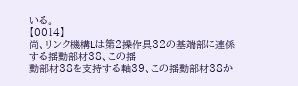いる。
【0014】
尚、リンク機構Lは第2操作具32の基端部に連係する揺動部材38、この揺
動部材38を支持する軸39、この揺動部材38か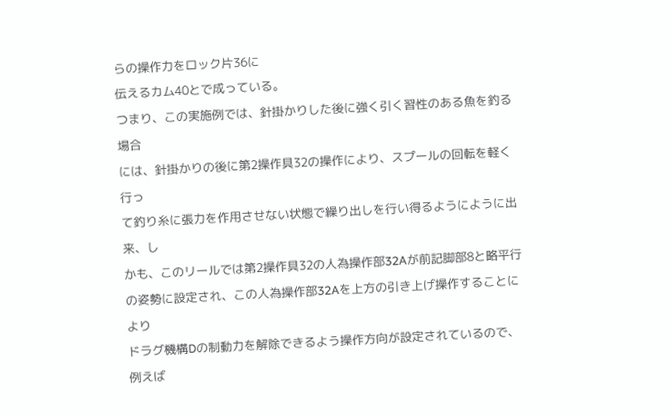らの操作力をロック片36に
伝えるカム40とで成っている。
つまり、この実施例では、針掛かりした後に強く引く習性のある魚を釣る場合
には、針掛かりの後に第2操作具32の操作により、スプールの回転を軽く行っ
て釣り糸に張力を作用させない状態で繰り出しを行い得るようにように出来、し
かも、このリールでは第2操作具32の人為操作部32Aが前記脚部8と略平行
の姿勢に設定され、この人為操作部32Aを上方の引き上げ操作することにより
ドラグ機構Dの制動力を解除できるよう操作方向が設定されているので、例えば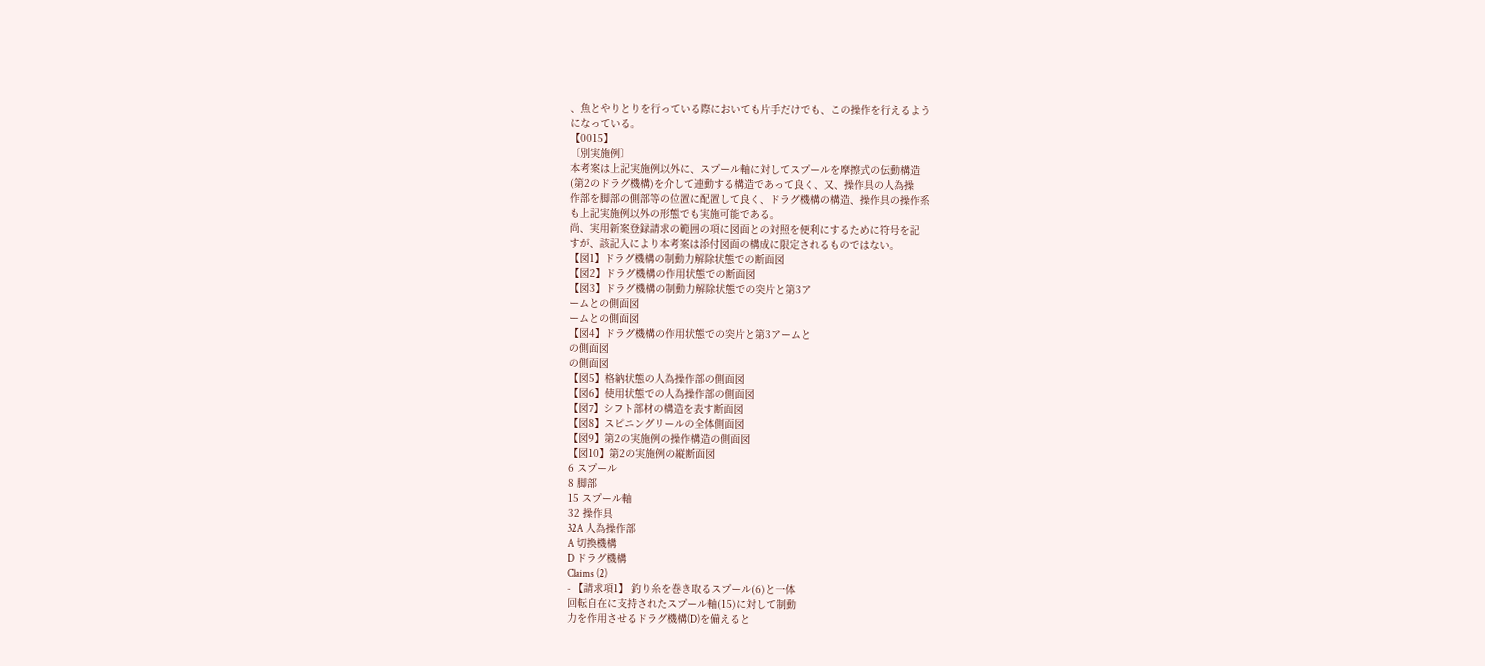、魚とやりとりを行っている際においても片手だけでも、この操作を行えるよう
になっている。
【0015】
〔別実施例〕
本考案は上記実施例以外に、スプール軸に対してスプールを摩擦式の伝動構造
(第2のドラグ機構)を介して連動する構造であって良く、又、操作具の人為操
作部を脚部の側部等の位置に配置して良く、ドラグ機構の構造、操作具の操作系
も上記実施例以外の形態でも実施可能である。
尚、実用新案登録請求の範囲の項に図面との対照を便利にするために符号を記
すが、該記入により本考案は添付図面の構成に限定されるものではない。
【図1】ドラグ機構の制動力解除状態での断面図
【図2】ドラグ機構の作用状態での断面図
【図3】ドラグ機構の制動力解除状態での突片と第3ア
ームとの側面図
ームとの側面図
【図4】ドラグ機構の作用状態での突片と第3アームと
の側面図
の側面図
【図5】格納状態の人為操作部の側面図
【図6】使用状態での人為操作部の側面図
【図7】シフト部材の構造を表す断面図
【図8】スピニングリールの全体側面図
【図9】第2の実施例の操作構造の側面図
【図10】第2の実施例の縦断面図
6 スプール
8 脚部
15 スプール軸
32 操作具
32A 人為操作部
A 切換機構
D ドラグ機構
Claims (2)
- 【請求項1】 釣り糸を巻き取るスプール(6)と一体
回転自在に支持されたスプール軸(15)に対して制動
力を作用させるドラグ機構(D)を備えると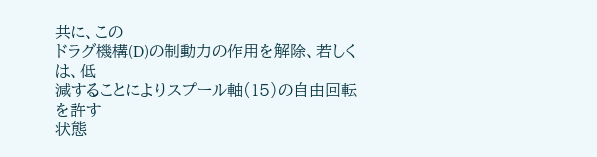共に、この
ドラグ機構(D)の制動力の作用を解除、若しくは、低
減することによりスプール軸(15)の自由回転を許す
状態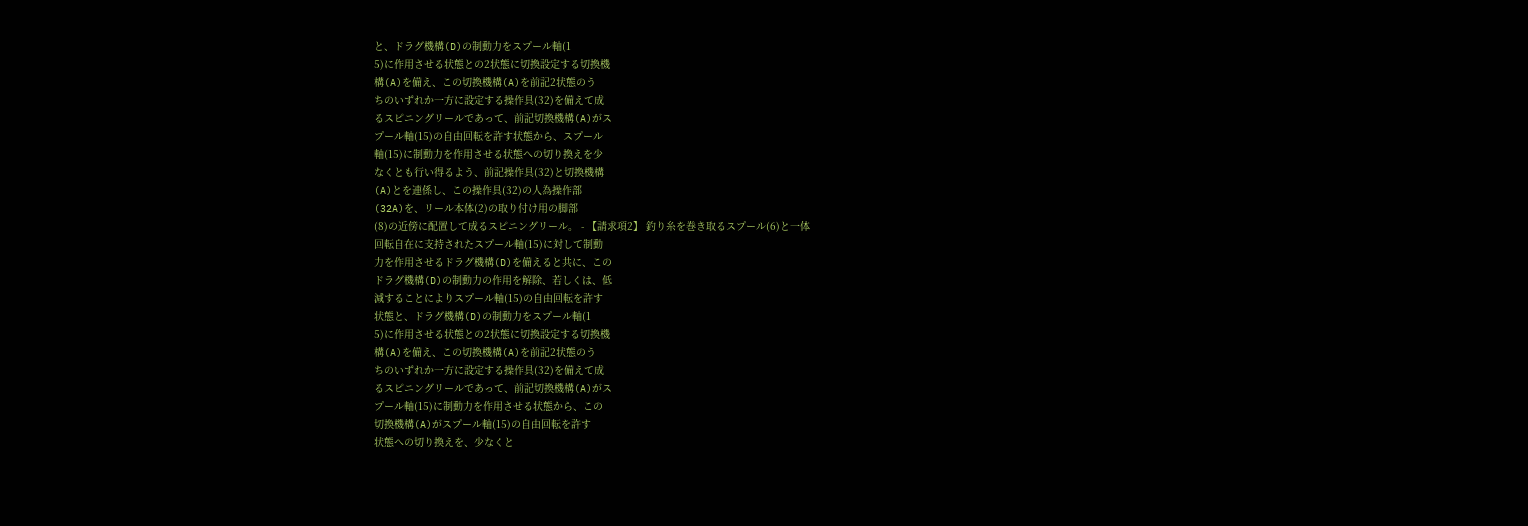と、ドラグ機構(D)の制動力をスプール軸(1
5)に作用させる状態との2状態に切換設定する切換機
構(A)を備え、この切換機構(A)を前記2状態のう
ちのいずれか一方に設定する操作具(32)を備えて成
るスピニングリールであって、前記切換機構(A)がス
プール軸(15)の自由回転を許す状態から、スプール
軸(15)に制動力を作用させる状態への切り換えを少
なくとも行い得るよう、前記操作具(32)と切換機構
(A)とを連係し、この操作具(32)の人為操作部
(32A)を、リール本体(2)の取り付け用の脚部
(8)の近傍に配置して成るスピニングリール。 - 【請求項2】 釣り糸を巻き取るスプール(6)と一体
回転自在に支持されたスプール軸(15)に対して制動
力を作用させるドラグ機構(D)を備えると共に、この
ドラグ機構(D)の制動力の作用を解除、若しくは、低
減することによりスプール軸(15)の自由回転を許す
状態と、ドラグ機構(D)の制動力をスプール軸(1
5)に作用させる状態との2状態に切換設定する切換機
構(A)を備え、この切換機構(A)を前記2状態のう
ちのいずれか一方に設定する操作具(32)を備えて成
るスピニングリールであって、前記切換機構(A)がス
プール軸(15)に制動力を作用させる状態から、この
切換機構(A)がスプール軸(15)の自由回転を許す
状態への切り換えを、少なくと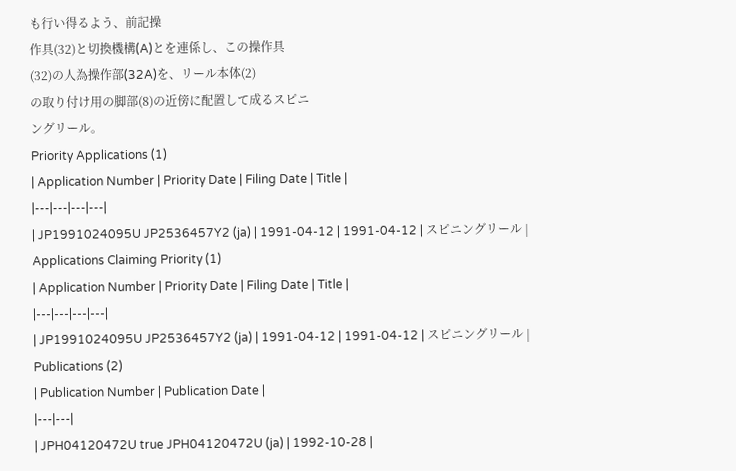も行い得るよう、前記操
作具(32)と切換機構(A)とを連係し、この操作具
(32)の人為操作部(32A)を、リール本体(2)
の取り付け用の脚部(8)の近傍に配置して成るスピニ
ングリール。
Priority Applications (1)
| Application Number | Priority Date | Filing Date | Title |
|---|---|---|---|
| JP1991024095U JP2536457Y2 (ja) | 1991-04-12 | 1991-04-12 | スピニングリール |
Applications Claiming Priority (1)
| Application Number | Priority Date | Filing Date | Title |
|---|---|---|---|
| JP1991024095U JP2536457Y2 (ja) | 1991-04-12 | 1991-04-12 | スピニングリール |
Publications (2)
| Publication Number | Publication Date |
|---|---|
| JPH04120472U true JPH04120472U (ja) | 1992-10-28 |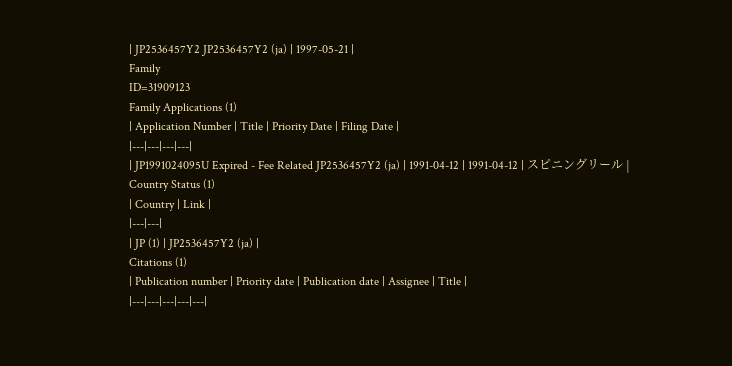| JP2536457Y2 JP2536457Y2 (ja) | 1997-05-21 |
Family
ID=31909123
Family Applications (1)
| Application Number | Title | Priority Date | Filing Date |
|---|---|---|---|
| JP1991024095U Expired - Fee Related JP2536457Y2 (ja) | 1991-04-12 | 1991-04-12 | スピニングリール |
Country Status (1)
| Country | Link |
|---|---|
| JP (1) | JP2536457Y2 (ja) |
Citations (1)
| Publication number | Priority date | Publication date | Assignee | Title |
|---|---|---|---|---|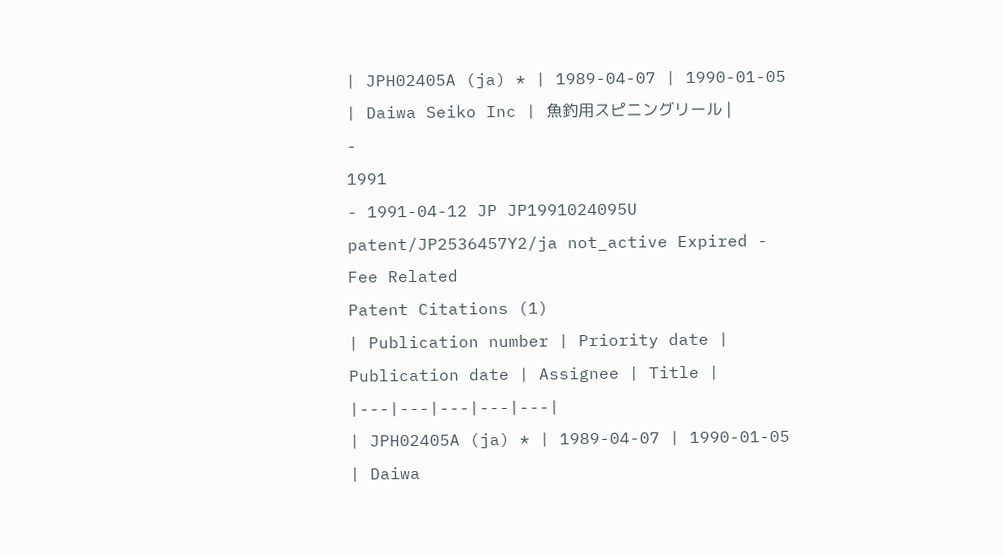| JPH02405A (ja) * | 1989-04-07 | 1990-01-05 | Daiwa Seiko Inc | 魚釣用スピニングリール |
-
1991
- 1991-04-12 JP JP1991024095U patent/JP2536457Y2/ja not_active Expired - Fee Related
Patent Citations (1)
| Publication number | Priority date | Publication date | Assignee | Title |
|---|---|---|---|---|
| JPH02405A (ja) * | 1989-04-07 | 1990-01-05 | Daiwa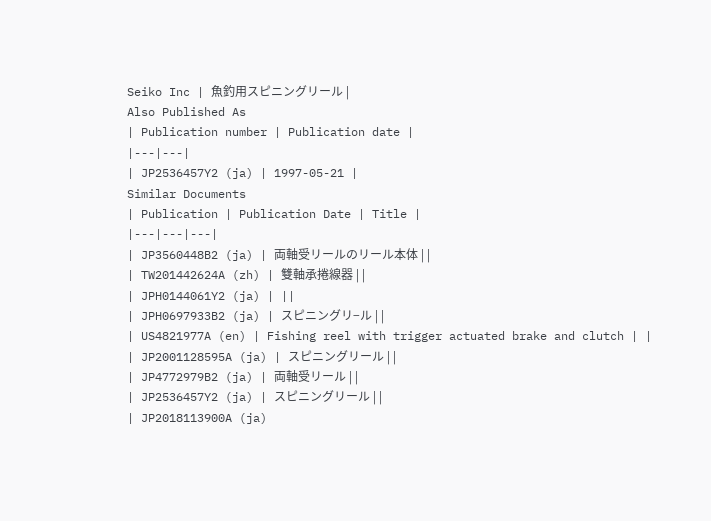Seiko Inc | 魚釣用スピニングリール |
Also Published As
| Publication number | Publication date |
|---|---|
| JP2536457Y2 (ja) | 1997-05-21 |
Similar Documents
| Publication | Publication Date | Title |
|---|---|---|
| JP3560448B2 (ja) | 両軸受リールのリール本体 | |
| TW201442624A (zh) | 雙軸承捲線器 | |
| JPH0144061Y2 (ja) | ||
| JPH0697933B2 (ja) | スピニングリ−ル | |
| US4821977A (en) | Fishing reel with trigger actuated brake and clutch | |
| JP2001128595A (ja) | スピニングリール | |
| JP4772979B2 (ja) | 両軸受リール | |
| JP2536457Y2 (ja) | スピニングリール | |
| JP2018113900A (ja)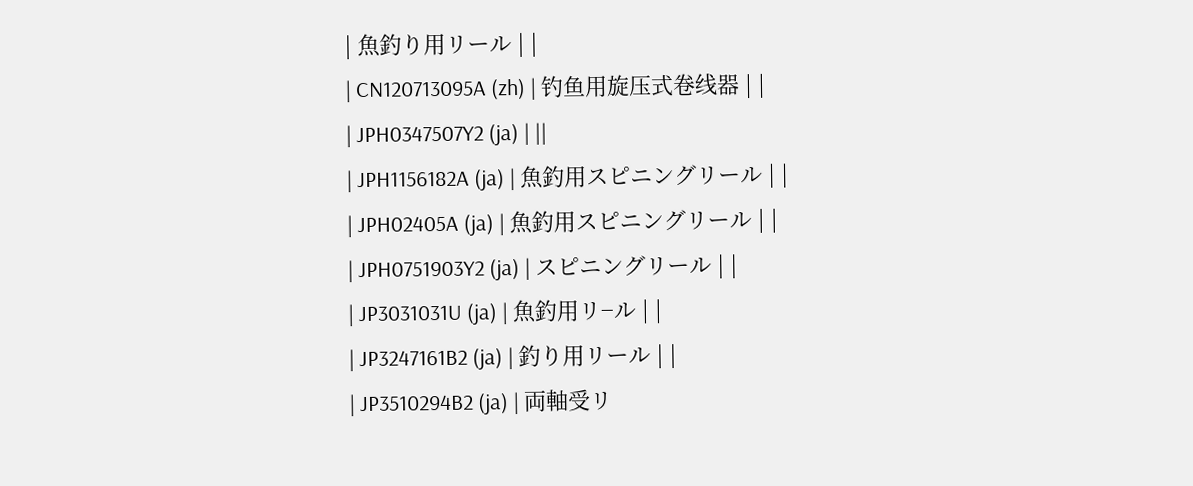| 魚釣り用リール | |
| CN120713095A (zh) | 钓鱼用旋压式卷线器 | |
| JPH0347507Y2 (ja) | ||
| JPH1156182A (ja) | 魚釣用スピニングリール | |
| JPH02405A (ja) | 魚釣用スピニングリール | |
| JPH0751903Y2 (ja) | スピニングリール | |
| JP3031031U (ja) | 魚釣用リ−ル | |
| JP3247161B2 (ja) | 釣り用リール | |
| JP3510294B2 (ja) | 両軸受リ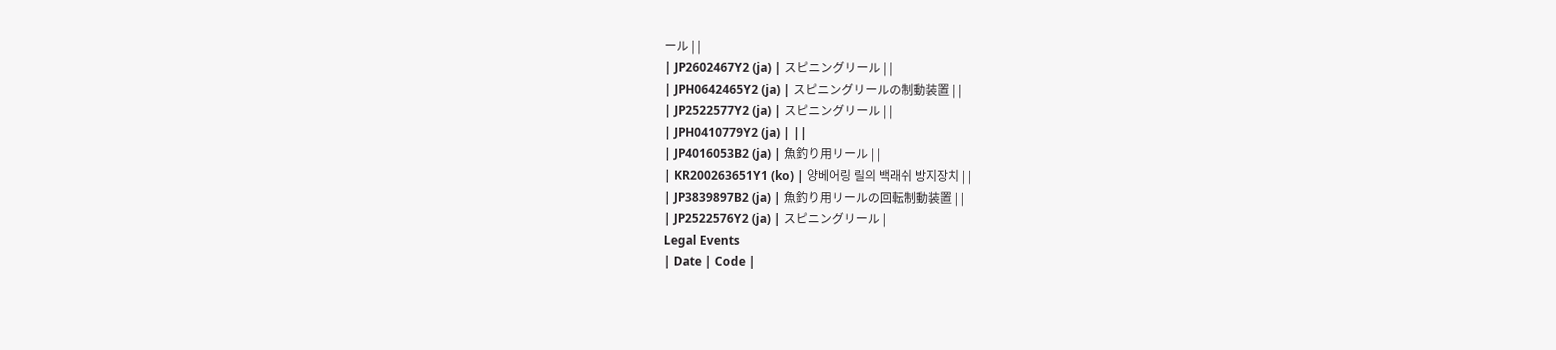ール | |
| JP2602467Y2 (ja) | スピニングリール | |
| JPH0642465Y2 (ja) | スピニングリールの制動装置 | |
| JP2522577Y2 (ja) | スピニングリール | |
| JPH0410779Y2 (ja) | ||
| JP4016053B2 (ja) | 魚釣り用リール | |
| KR200263651Y1 (ko) | 양베어링 릴의 백래쉬 방지장치 | |
| JP3839897B2 (ja) | 魚釣り用リールの回転制動装置 | |
| JP2522576Y2 (ja) | スピニングリール |
Legal Events
| Date | Code |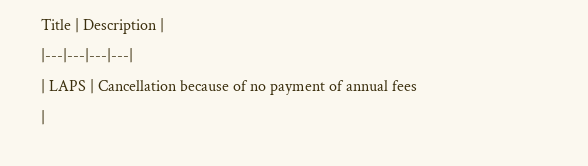Title | Description |
|---|---|---|---|
| LAPS | Cancellation because of no payment of annual fees |